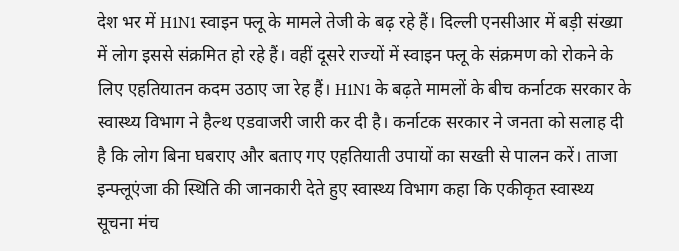देश भर में H1N1 स्वाइन फ्लू के मामले तेजी के बढ़ रहे हैं। दिल्ली एनसीआर में बड़ी संख्या में लोग इससे संक्रमित हो रहे हैं। वहीं दूसरे राज्यों में स्वाइन फ्लू के संक्रमण को रोकने के लिए एहतियातन कदम उठाए जा रेह हैं। H1N1 के बढ़ते मामलों के बीच कर्नाटक सरकार के स्वास्थ्य विभाग ने हैल्थ एडवाजरी जारी कर दी है। कर्नाटक सरकार ने जनता को सलाह दी है कि लोग बिना घबराए और बताए गए एहतियाती उपायों का सख्ती से पालन करें। ताजा इन्फ्लूएंजा की स्थिति की जानकारी देते हुए स्वास्थ्य विभाग कहा कि एकीकृत स्वास्थ्य सूचना मंच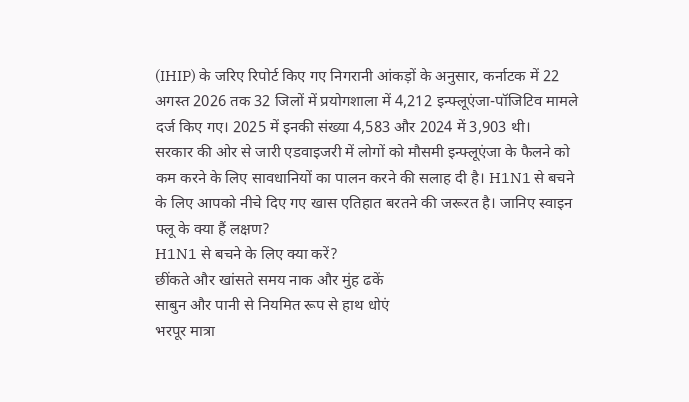(IHIP) के जरिए रिपोर्ट किए गए निगरानी आंकड़ों के अनुसार, कर्नाटक में 22 अगस्त 2026 तक 32 जिलों में प्रयोगशाला में 4,212 इन्फ्लूएंजा-पॉजिटिव मामले दर्ज किए गए। 2025 में इनकी संख्या 4,583 और 2024 में 3,903 थी।
सरकार की ओर से जारी एडवाइजरी में लोगों को मौसमी इन्फ्लूएंजा के फैलने को कम करने के लिए सावधानियों का पालन करने की सलाह दी है। H1N1 से बचने के लिए आपको नीचे दिए गए खास एतिहात बरतने की जरूरत है। जानिए स्वाइन फ्लू के क्या हैं लक्षण?
H1N1 से बचने के लिए क्या करें?
छींकते और खांसते समय नाक और मुंह ढकें
साबुन और पानी से नियमित रूप से हाथ धोएं
भरपूर मात्रा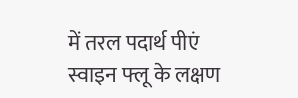में तरल पदार्थ पीएं
स्वाइन फ्लू के लक्षण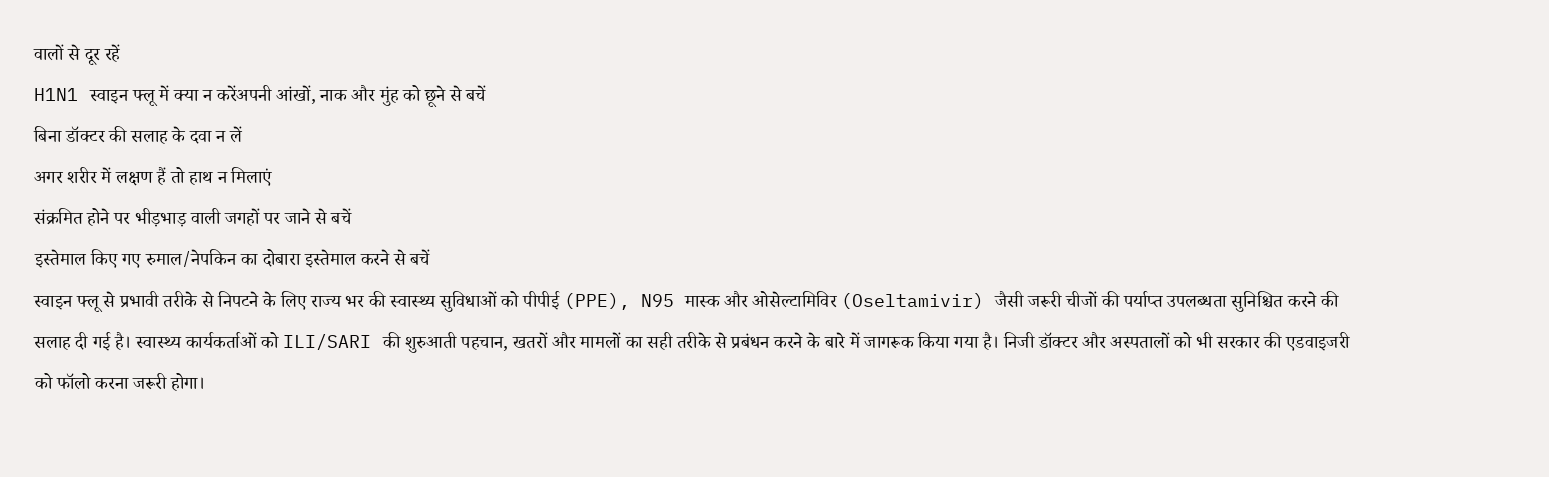वालों से दूर रहें
H1N1 स्वाइन फ्लू में क्या न करेंअपनी आंखों, नाक और मुंह को छूने से बचें
बिना डॉक्टर की सलाह के दवा न लें
अगर शरीर में लक्षण हैं तो हाथ न मिलाएं
संक्रमित होने पर भीड़भाड़ वाली जगहों पर जाने से बचें
इस्तेमाल किए गए रुमाल/नेपकिन का दोबारा इस्तेमाल करने से बचें
स्वाइन फ्लू से प्रभावी तरीके से निपटने के लिए राज्य भर की स्वास्थ्य सुविधाओं को पीपीई (PPE), N95 मास्क और ओसेल्टामिविर (Oseltamivir) जैसी जरूरी चीजों की पर्याप्त उपलब्धता सुनिश्चित करने की सलाह दी गई है। स्वास्थ्य कार्यकर्ताओं को ILI/SARI की शुरुआती पहचान, खतरों और मामलों का सही तरीके से प्रबंधन करने के बारे में जागरूक किया गया है। निजी डॉक्टर और अस्पतालों को भी सरकार की एडवाइजरी को फॉलो करना जरूरी होगा।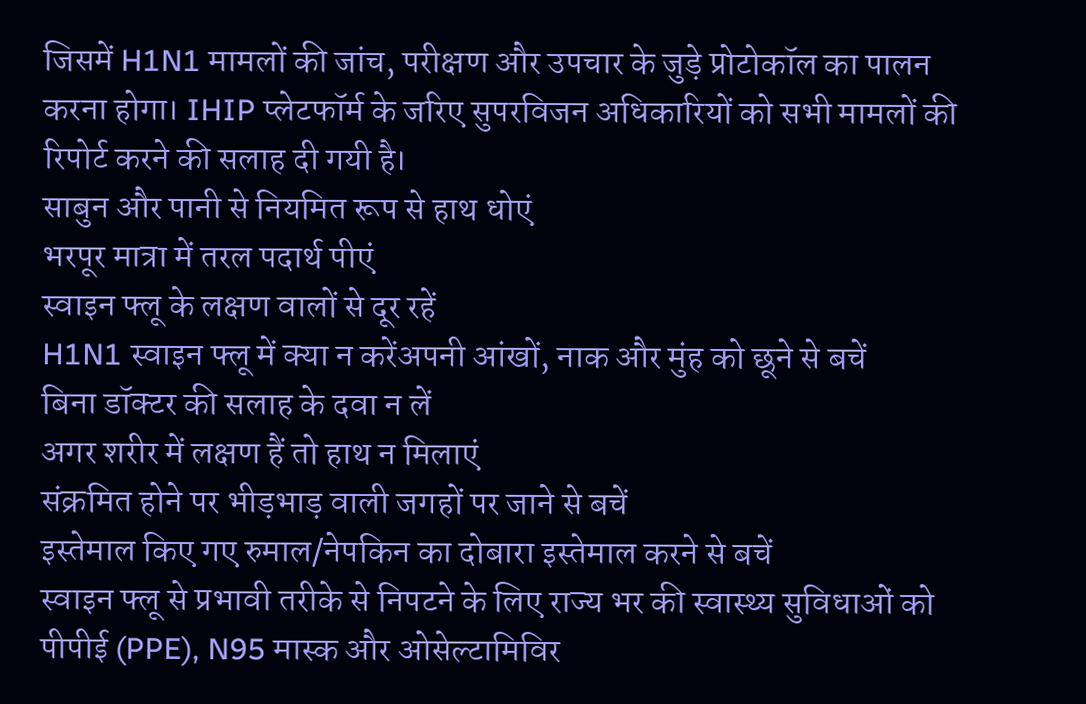जिसमें H1N1 मामलों की जांच, परीक्षण और उपचार के जुड़े प्रोटोकॉल का पालन करना होगा। IHIP प्लेटफॉर्म के जरिए सुपरविजन अधिकारियों को सभी मामलों की रिपोर्ट करने की सलाह दी गयी है।
साबुन और पानी से नियमित रूप से हाथ धोएं
भरपूर मात्रा में तरल पदार्थ पीएं
स्वाइन फ्लू के लक्षण वालों से दूर रहें
H1N1 स्वाइन फ्लू में क्या न करेंअपनी आंखों, नाक और मुंह को छूने से बचें
बिना डॉक्टर की सलाह के दवा न लें
अगर शरीर में लक्षण हैं तो हाथ न मिलाएं
संक्रमित होने पर भीड़भाड़ वाली जगहों पर जाने से बचें
इस्तेमाल किए गए रुमाल/नेपकिन का दोबारा इस्तेमाल करने से बचें
स्वाइन फ्लू से प्रभावी तरीके से निपटने के लिए राज्य भर की स्वास्थ्य सुविधाओं को पीपीई (PPE), N95 मास्क और ओसेल्टामिविर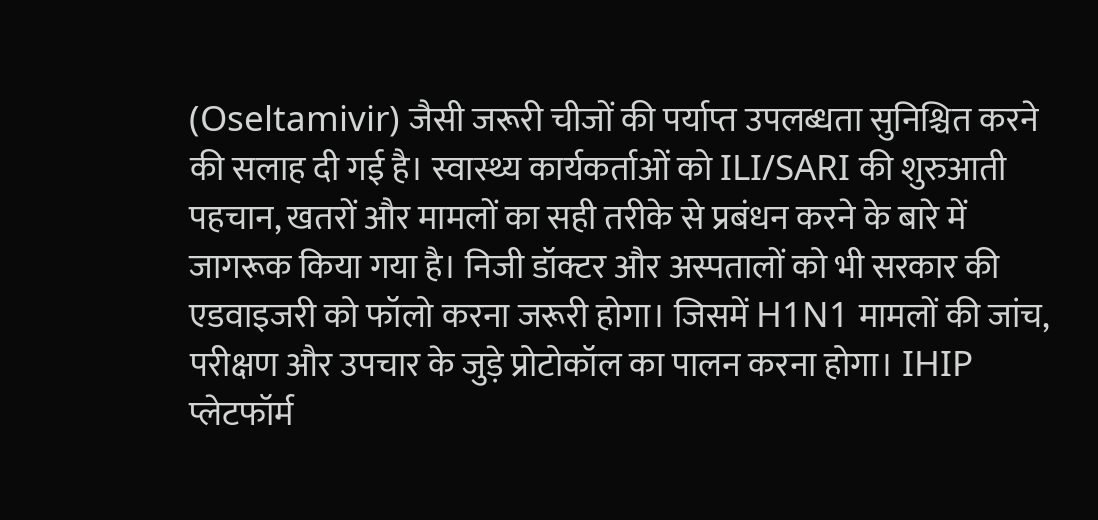(Oseltamivir) जैसी जरूरी चीजों की पर्याप्त उपलब्धता सुनिश्चित करने की सलाह दी गई है। स्वास्थ्य कार्यकर्ताओं को ILI/SARI की शुरुआती पहचान, खतरों और मामलों का सही तरीके से प्रबंधन करने के बारे में जागरूक किया गया है। निजी डॉक्टर और अस्पतालों को भी सरकार की एडवाइजरी को फॉलो करना जरूरी होगा। जिसमें H1N1 मामलों की जांच, परीक्षण और उपचार के जुड़े प्रोटोकॉल का पालन करना होगा। IHIP प्लेटफॉर्म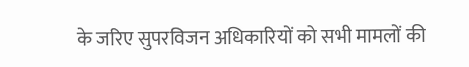के जरिए सुपरविजन अधिकारियों को सभी मामलों की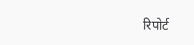रिपोर्ट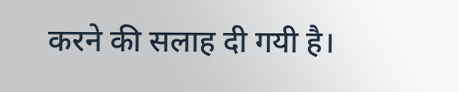करने की सलाह दी गयी है।